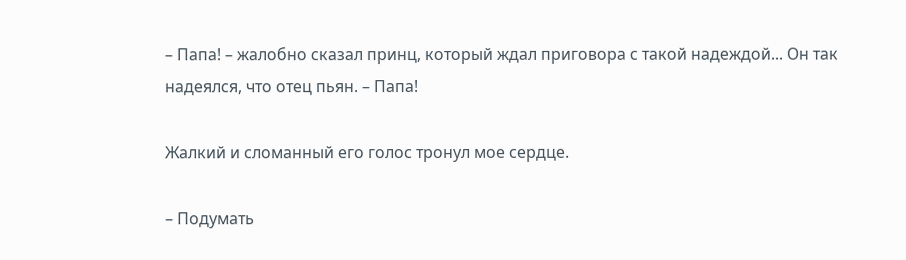– Папа! – жалобно сказал принц, который ждал приговора с такой надеждой... Он так надеялся, что отец пьян. – Папа!

Жалкий и сломанный его голос тронул мое сердце.

– Подумать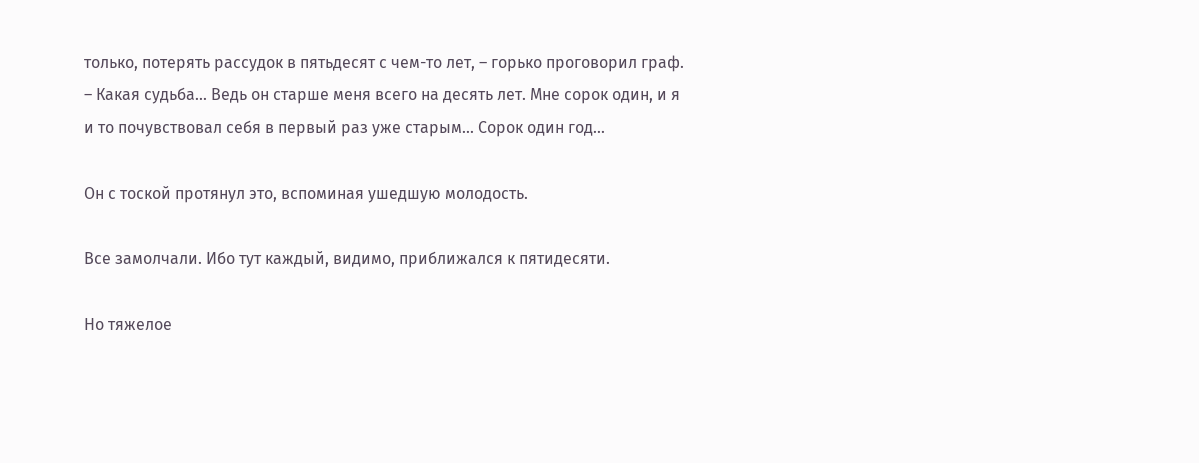только, потерять рассудок в пятьдесят с чем-то лет, – горько проговорил граф. – Какая судьба... Ведь он старше меня всего на десять лет. Мне сорок один, и я и то почувствовал себя в первый раз уже старым... Сорок один год...

Он с тоской протянул это, вспоминая ушедшую молодость.

Все замолчали. Ибо тут каждый, видимо, приближался к пятидесяти.

Но тяжелое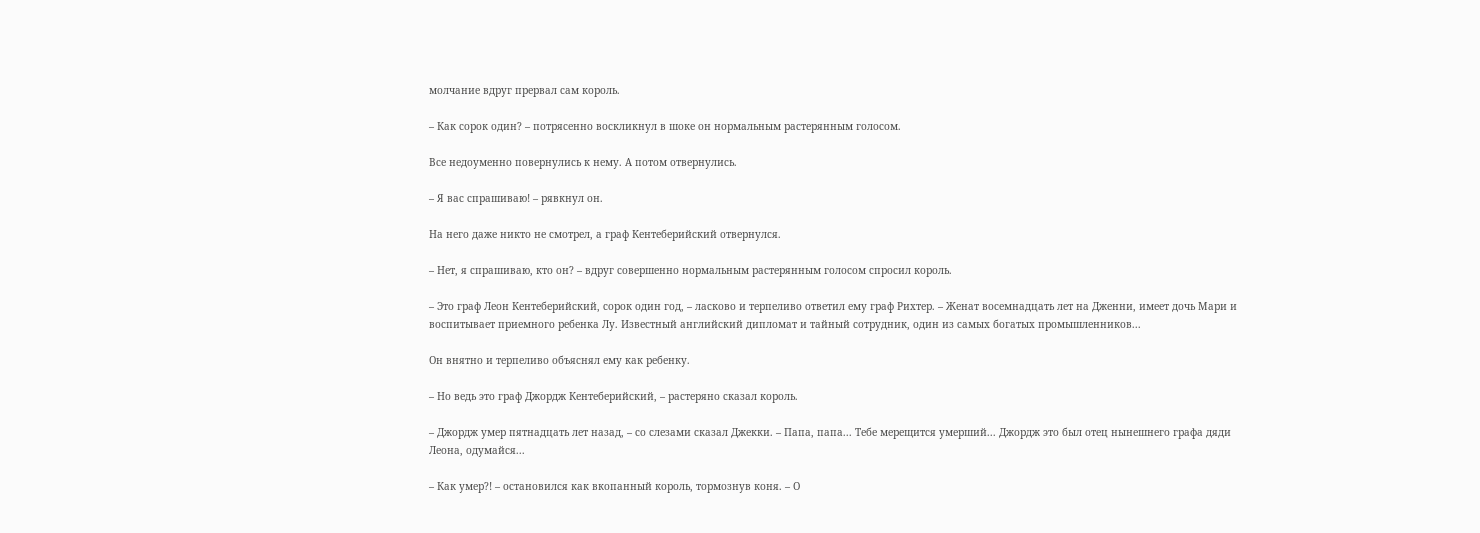молчание вдруг прервал сам король.

– Как сорок один? – потрясенно воскликнул в шоке он нормальным растерянным голосом.

Все недоуменно повернулись к нему. А потом отвернулись.

– Я вас спрашиваю! – рявкнул он.

На него даже никто не смотрел, а граф Кентеберийский отвернулся.

– Нет, я спрашиваю, кто он? – вдруг совершенно нормальным растерянным голосом спросил король.

– Это граф Леон Кентеберийский, сорок один год, – ласково и терпеливо ответил ему граф Рихтер. – Женат восемнадцать лет на Дженни, имеет дочь Мари и воспитывает приемного ребенка Лу. Известный английский дипломат и тайный сотрудник, один из самых богатых промышленников...

Он внятно и терпеливо объяснял ему как ребенку.

– Но ведь это граф Джордж Кентеберийский, – растеряно сказал король.

– Джордж умер пятнадцать лет назад, – со слезами сказал Джекки. – Папа, папа... Тебе мерещится умерший... Джордж это был отец нынешнего графа дяди Леона, одумайся...

– Как умер?! – остановился как вкопанный король, тормознув коня. – О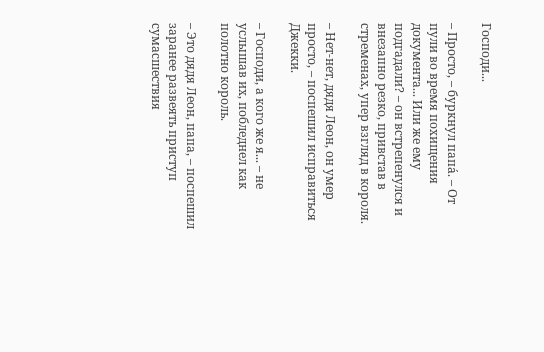Господи...

– Просто, – буркнул папá. – От пули во время похищения документа... Или же ему подгадали? – он встрепенулся и внезапно резко, привстав в стременах, упер взгляд в короля.

– Нет-нет, дядя Леон, он умер просто, – поспешил исправиться Джекки.

– Господи, а кого же я... – не услышав их, побледнел как полотно король.

– Это дядя Леон, папа, – поспешил заранее развеять приступ сумасшествия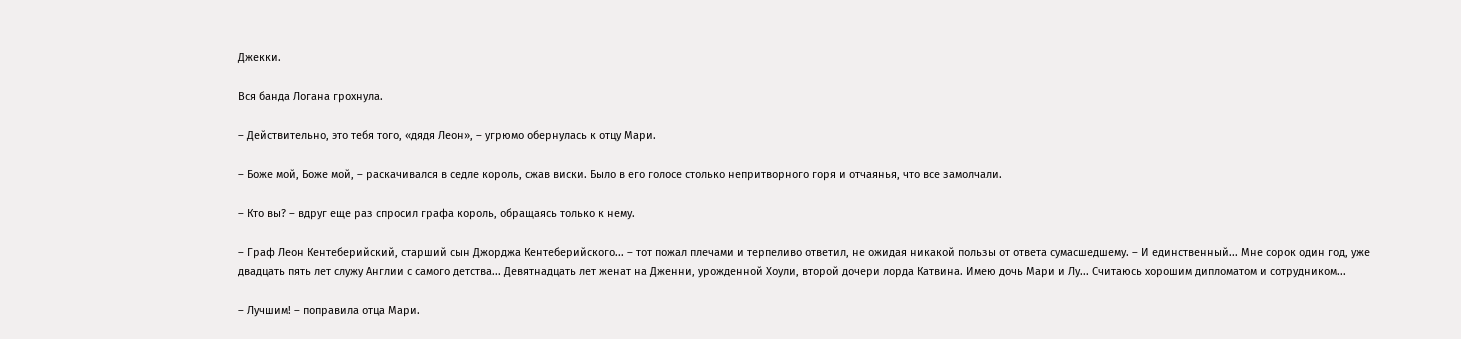Джекки.

Вся банда Логана грохнула.

– Действительно, это тебя того, «дядя Леон», – угрюмо обернулась к отцу Мари.

– Боже мой, Боже мой, – раскачивался в седле король, сжав виски. Было в его голосе столько непритворного горя и отчаянья, что все замолчали.

– Кто вы? – вдруг еще раз спросил графа король, обращаясь только к нему.

– Граф Леон Кентеберийский, старший сын Джорджа Кентеберийского... – тот пожал плечами и терпеливо ответил, не ожидая никакой пользы от ответа сумасшедшему. – И единственный... Мне сорок один год, уже двадцать пять лет служу Англии с самого детства... Девятнадцать лет женат на Дженни, урожденной Хоули, второй дочери лорда Катвина. Имею дочь Мари и Лу... Считаюсь хорошим дипломатом и сотрудником...

– Лучшим! – поправила отца Мари.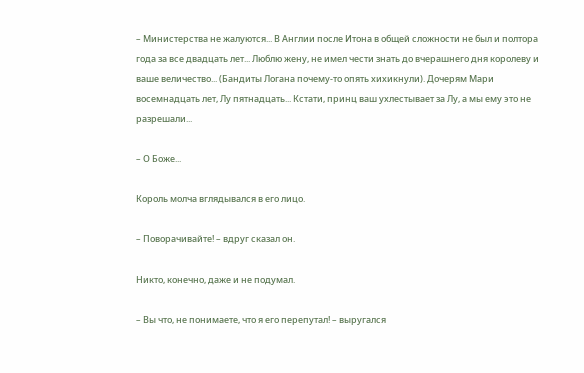– Министерства не жалуются... В Англии после Итона в общей сложности не был и полтора года за все двадцать лет... Люблю жену, не имел чести знать до вчерашнего дня королеву и ваше величество... (Бандиты Логана почему-то опять хихикнули). Дочерям Мари восемнадцать лет, Лу пятнадцать... Кстати, принц ваш ухлестывает за Лу, а мы ему это не разрешали...

– О Боже...

Король молча вглядывался в его лицо.

– Поворачивайте! – вдруг сказал он.

Никто, конечно, даже и не подумал.

– Вы что, не понимаете, что я его перепутал! – выругался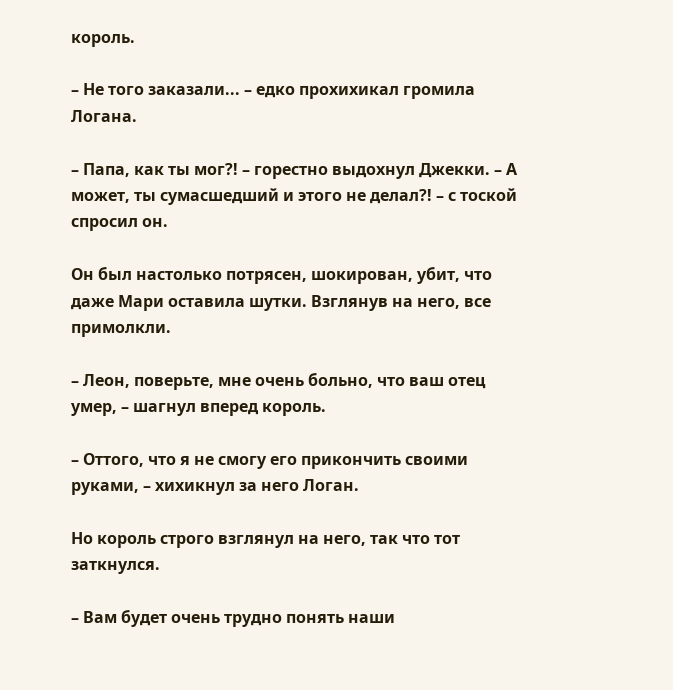король.

– Не того заказали... – едко прохихикал громила Логана.

– Папа, как ты мог?! – горестно выдохнул Джекки. – А может, ты сумасшедший и этого не делал?! – с тоской спросил он.

Он был настолько потрясен, шокирован, убит, что даже Мари оставила шутки. Взглянув на него, все примолкли.

– Леон, поверьте, мне очень больно, что ваш отец умер, – шагнул вперед король.

– Оттого, что я не смогу его прикончить своими руками, – хихикнул за него Логан.

Но король строго взглянул на него, так что тот заткнулся.

– Вам будет очень трудно понять наши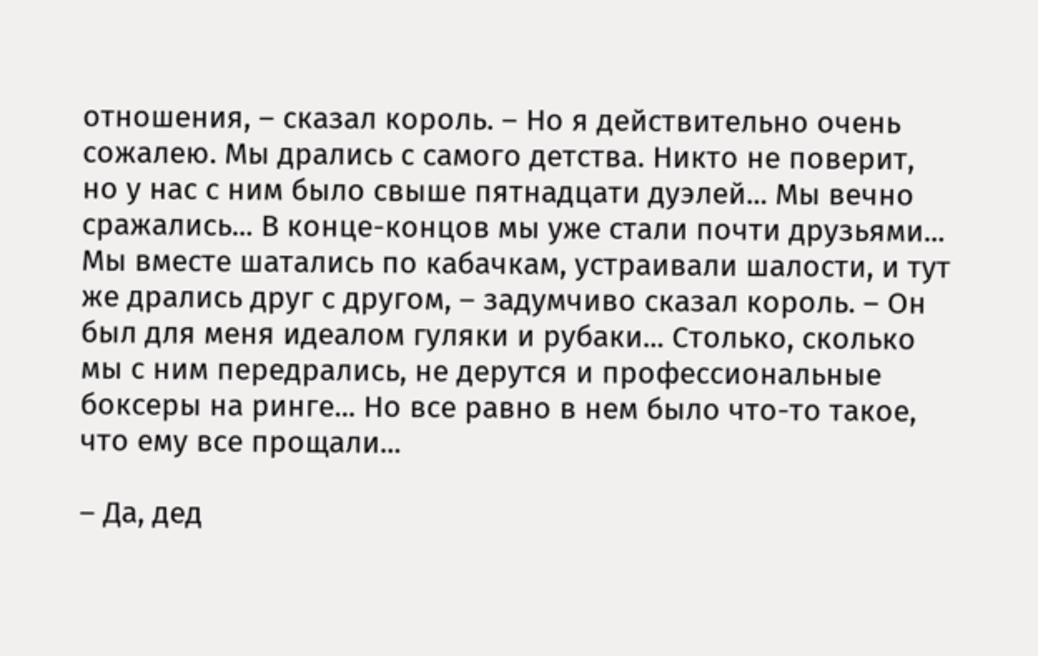отношения, – сказал король. – Но я действительно очень сожалею. Мы дрались с самого детства. Никто не поверит, но у нас с ним было свыше пятнадцати дуэлей... Мы вечно сражались... В конце-концов мы уже стали почти друзьями... Мы вместе шатались по кабачкам, устраивали шалости, и тут же дрались друг с другом, – задумчиво сказал король. – Он был для меня идеалом гуляки и рубаки... Столько, сколько мы с ним передрались, не дерутся и профессиональные боксеры на ринге... Но все равно в нем было что-то такое, что ему все прощали...

– Да, дед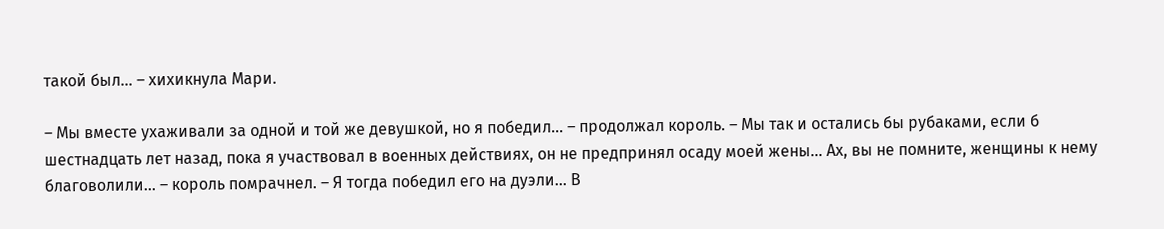такой был... – хихикнула Мари.

– Мы вместе ухаживали за одной и той же девушкой, но я победил... – продолжал король. – Мы так и остались бы рубаками, если б шестнадцать лет назад, пока я участвовал в военных действиях, он не предпринял осаду моей жены... Ах, вы не помните, женщины к нему благоволили... – король помрачнел. – Я тогда победил его на дуэли... В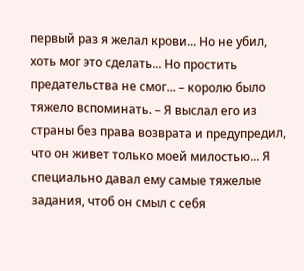первый раз я желал крови... Но не убил, хоть мог это сделать... Но простить предательства не смог... – королю было тяжело вспоминать. – Я выслал его из страны без права возврата и предупредил, что он живет только моей милостью... Я специально давал ему самые тяжелые задания, чтоб он смыл с себя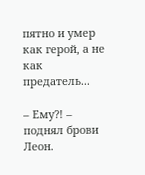пятно и умер как герой, а не как предатель...

– Ему?! – поднял брови Леон.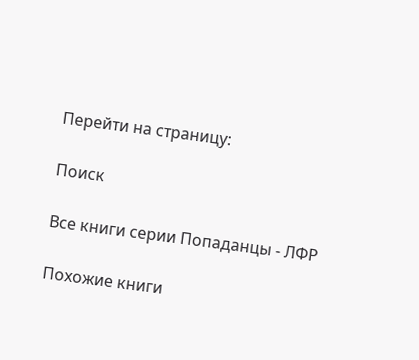Перейти на страницу:

Поиск

Все книги серии Попаданцы - ЛФР

Похожие книги